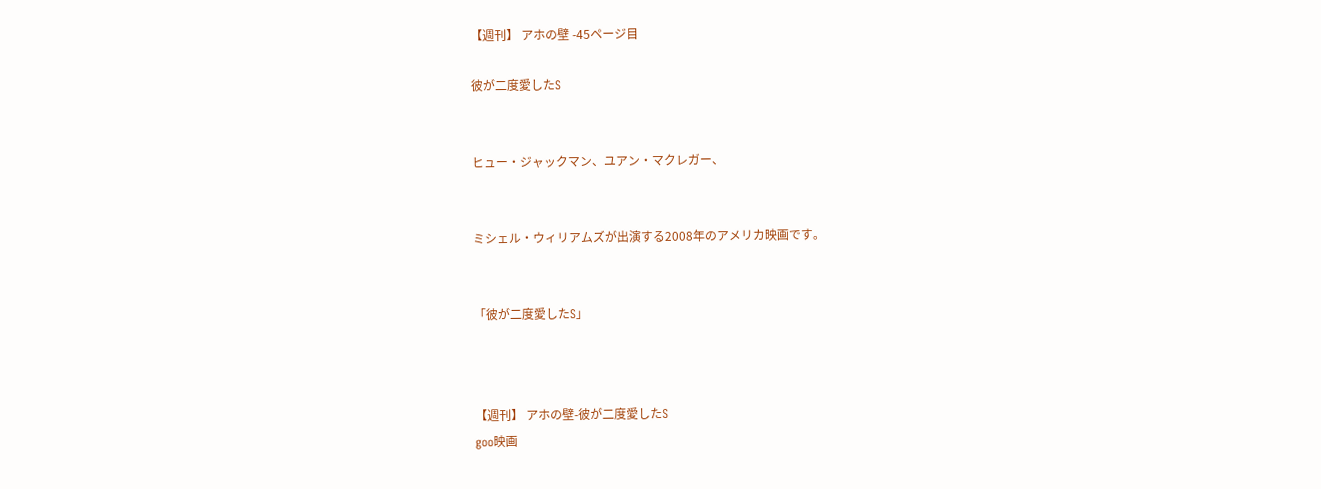【週刊】 アホの壁 -45ページ目

彼が二度愛したS


ヒュー・ジャックマン、ユアン・マクレガー、


ミシェル・ウィリアムズが出演する2008年のアメリカ映画です。


「彼が二度愛したS」



【週刊】 アホの壁-彼が二度愛したS
goo映画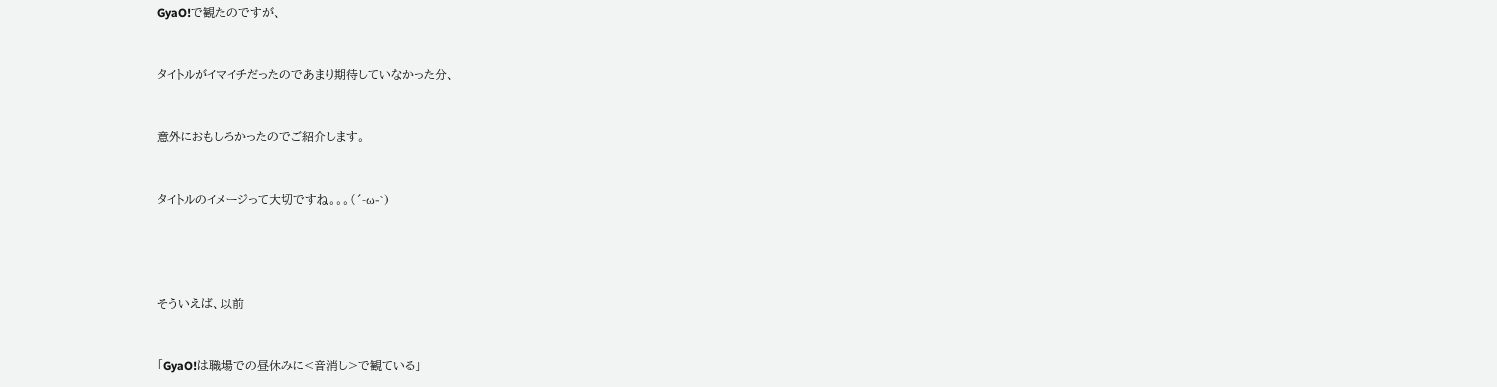GyaO!で観たのですが、


タイトルがイマイチだったのであまり期待していなかった分、


意外におもしろかったのでご紹介します。


タイトルのイメージって大切ですね。。。(´-ω-`)




そういえば、以前


「GyaO!は職場での昼休みに<音消し>で観ている」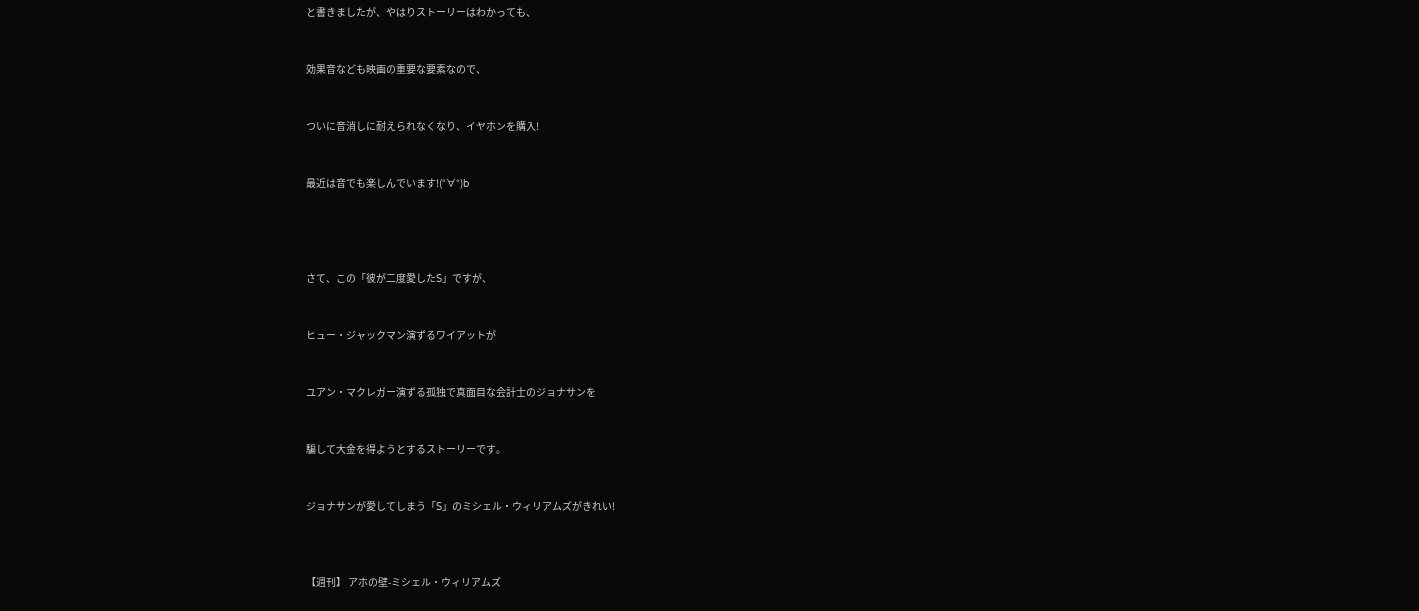と書きましたが、やはりストーリーはわかっても、


効果音なども映画の重要な要素なので、


ついに音消しに耐えられなくなり、イヤホンを購入!


最近は音でも楽しんでいます!(°∀°)b




さて、この「彼が二度愛したS」ですが、


ヒュー・ジャックマン演ずるワイアットが


ユアン・マクレガー演ずる孤独で真面目な会計士のジョナサンを


騙して大金を得ようとするストーリーです。


ジョナサンが愛してしまう「S」のミシェル・ウィリアムズがきれい!



【週刊】 アホの壁-ミシェル・ウィリアムズ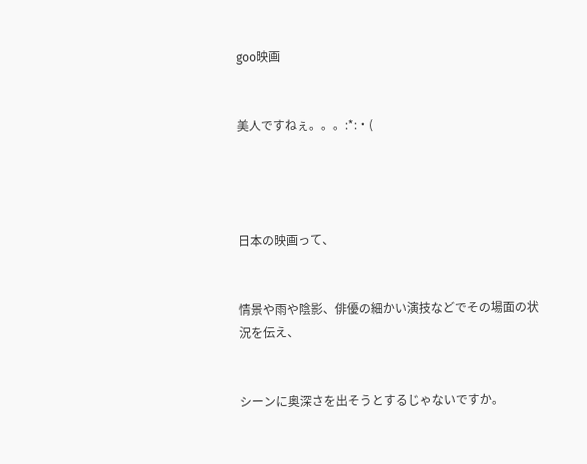goo映画


美人ですねぇ。。。:*:・(




日本の映画って、


情景や雨や陰影、俳優の細かい演技などでその場面の状況を伝え、


シーンに奥深さを出そうとするじゃないですか。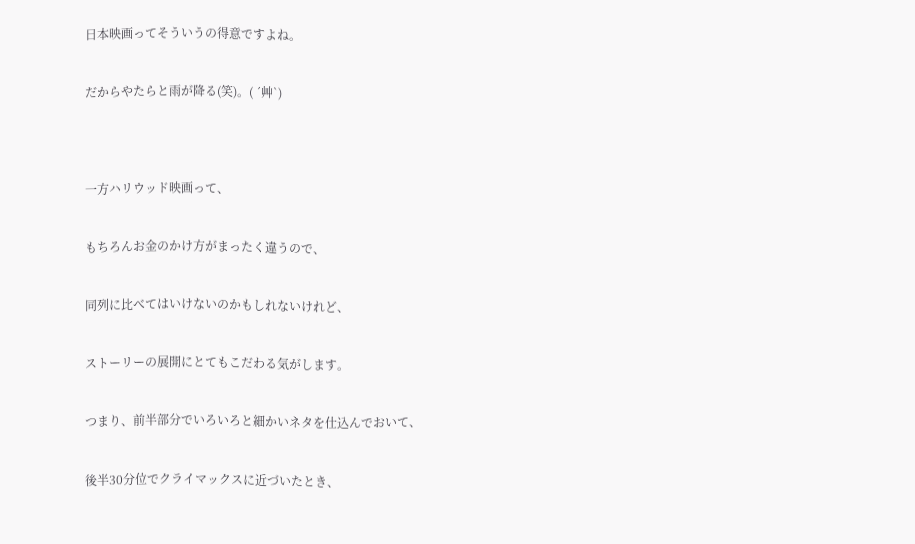日本映画ってそういうの得意ですよね。


だからやたらと雨が降る(笑)。( ´艸`)




一方ハリウッド映画って、


もちろんお金のかけ方がまったく違うので、


同列に比べてはいけないのかもしれないけれど、


ストーリーの展開にとてもこだわる気がします。


つまり、前半部分でいろいろと細かいネタを仕込んでおいて、


後半30分位でクライマックスに近づいたとき、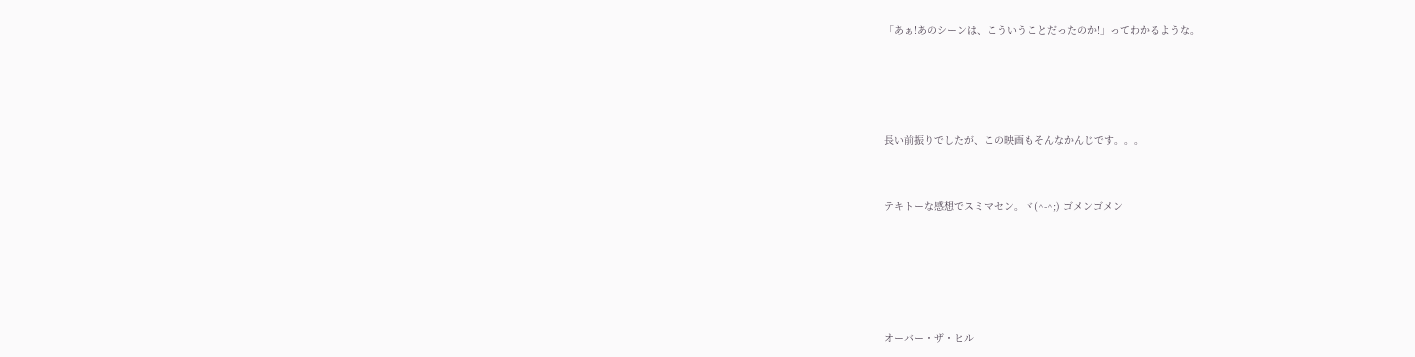「あぁ!あのシーンは、こういうことだったのか!」ってわかるような。




長い前振りでしたが、この映画もそんなかんじです。。。


テキトーな感想でスミマセン。ヾ(^-^;) ゴメンゴメン





オーバー・ザ・ヒル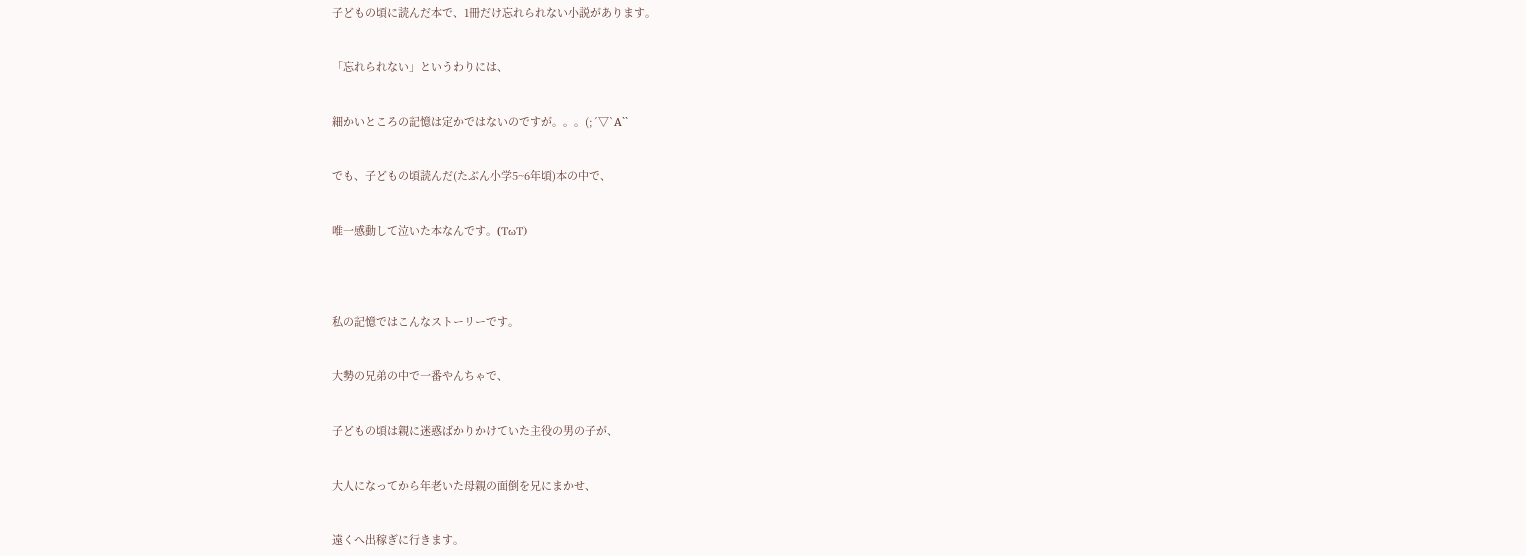子どもの頃に読んだ本で、1冊だけ忘れられない小説があります。


「忘れられない」というわりには、


細かいところの記憶は定かではないのですが。。。(;´▽`A``


でも、子どもの頃読んだ(たぶん小学5~6年頃)本の中で、


唯一感動して泣いた本なんです。(TωT)




私の記憶ではこんなストーリーです。


大勢の兄弟の中で一番やんちゃで、


子どもの頃は親に迷惑ばかりかけていた主役の男の子が、


大人になってから年老いた母親の面倒を兄にまかせ、


遠くへ出稼ぎに行きます。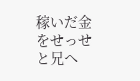稼いだ金をせっせと兄へ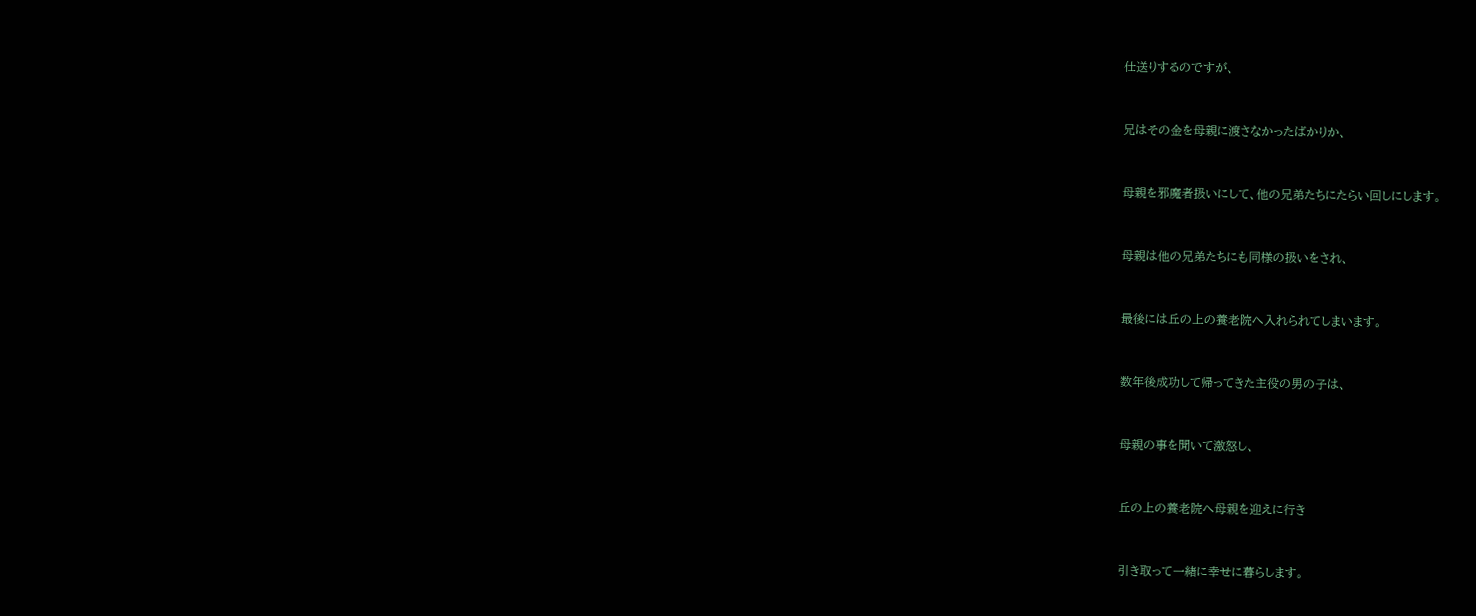仕送りするのですが、


兄はその金を母親に渡さなかったばかりか、


母親を邪魔者扱いにして、他の兄弟たちにたらい回しにします。


母親は他の兄弟たちにも同様の扱いをされ、


最後には丘の上の養老院へ入れられてしまいます。


数年後成功して帰ってきた主役の男の子は、


母親の事を聞いて激怒し、


丘の上の養老院へ母親を迎えに行き


引き取って一緒に幸せに暮らします。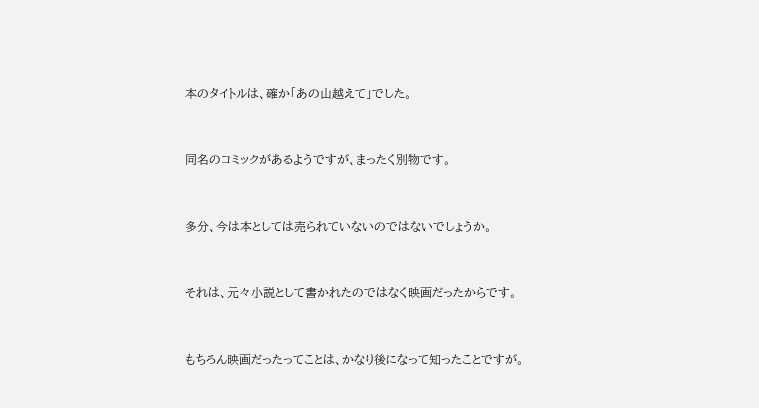本のタイトルは、確か「あの山越えて」でした。


同名のコミックがあるようですが、まったく別物です。


多分、今は本としては売られていないのではないでしょうか。


それは、元々小説として書かれたのではなく映画だったからです。


もちろん映画だったってことは、かなり後になって知ったことですが。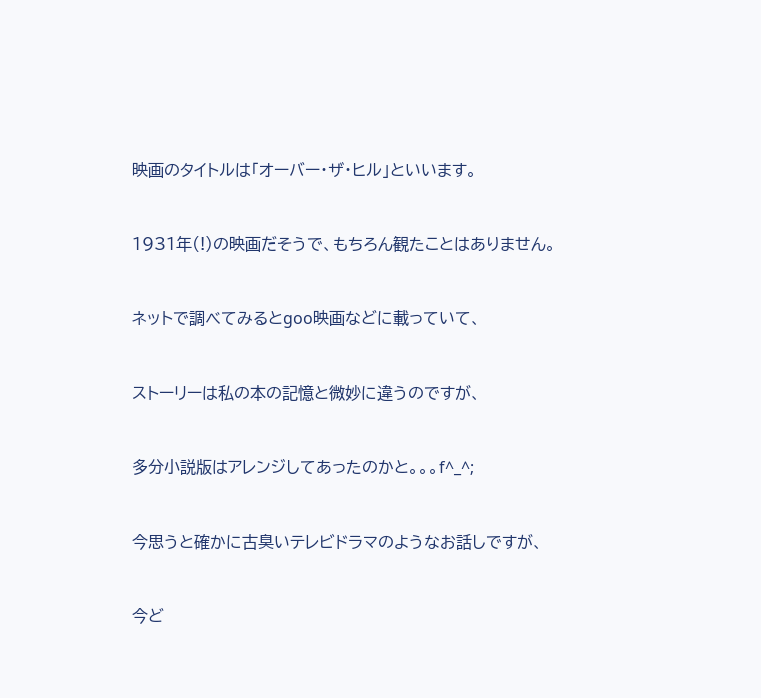映画のタイトルは「オーバー・ザ・ヒル」といいます。


1931年(!)の映画だそうで、もちろん観たことはありません。


ネットで調べてみるとgoo映画などに載っていて、


ストーリーは私の本の記憶と微妙に違うのですが、


多分小説版はアレンジしてあったのかと。。。f^_^;


今思うと確かに古臭いテレビドラマのようなお話しですが、


今ど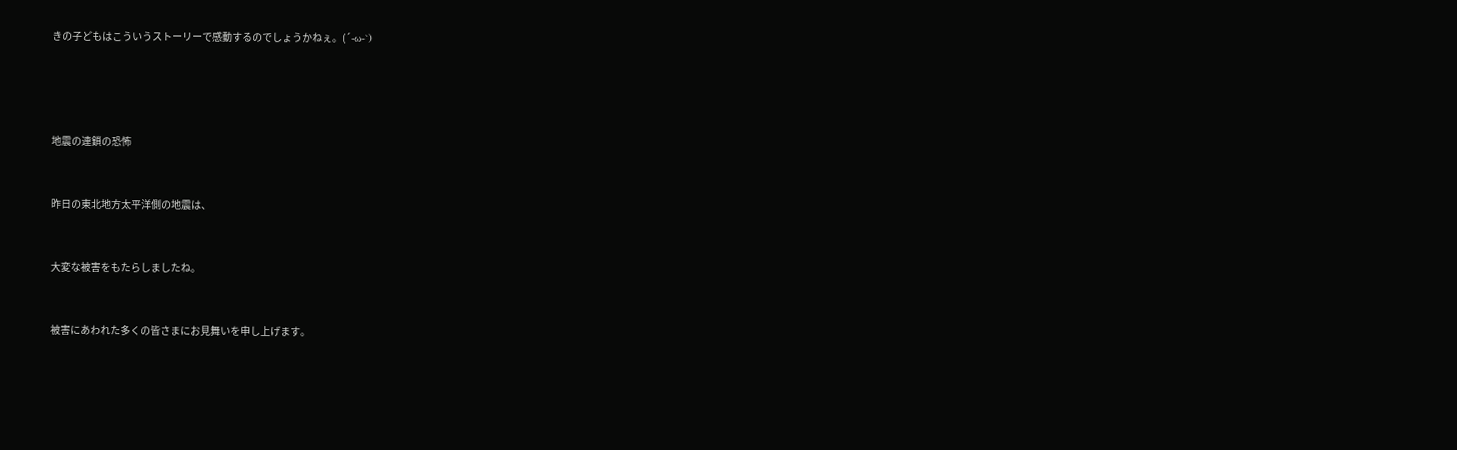きの子どもはこういうストーリーで感動するのでしょうかねぇ。(´-ω-`)




地震の連鎖の恐怖


昨日の東北地方太平洋側の地震は、


大変な被害をもたらしましたね。


被害にあわれた多くの皆さまにお見舞いを申し上げます。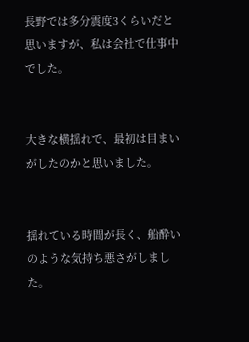長野では多分震度3くらいだと思いますが、私は会社で仕事中でした。


大きな横揺れで、最初は目まいがしたのかと思いました。


揺れている時間が長く、船酔いのような気持ち悪さがしました。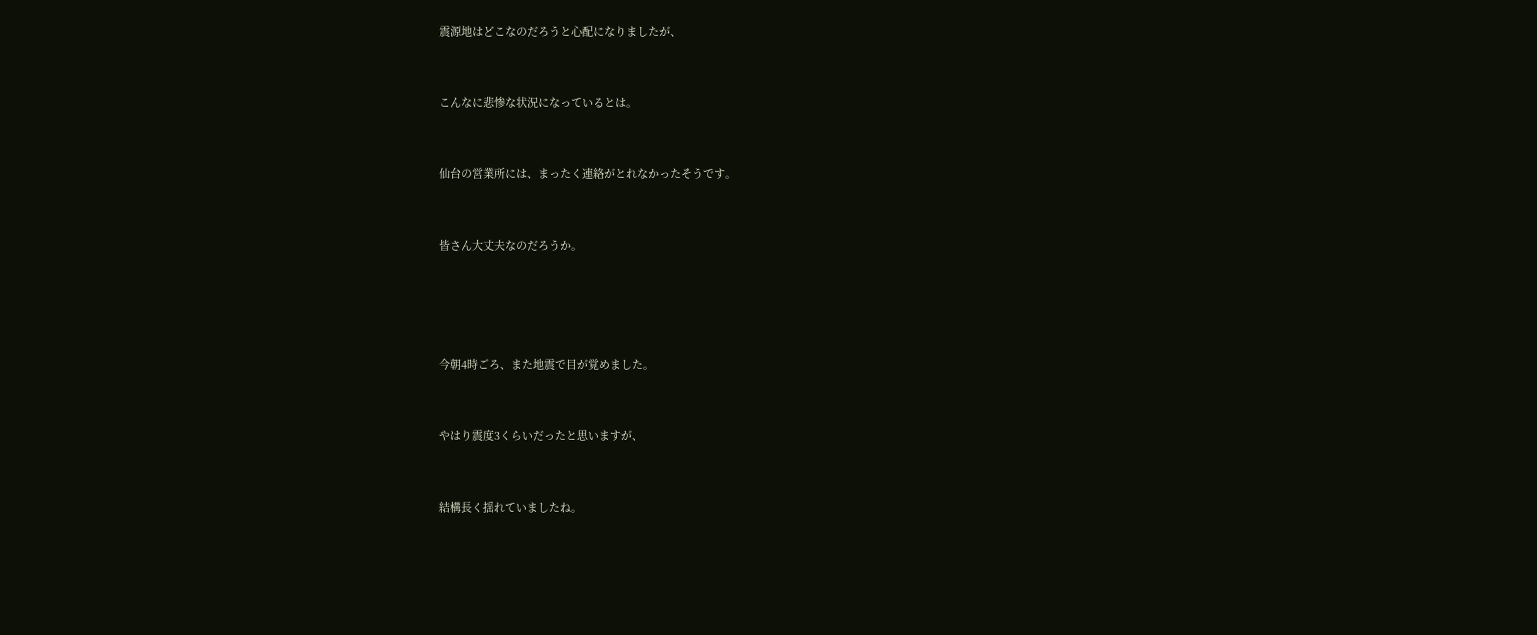震源地はどこなのだろうと心配になりましたが、


こんなに悲惨な状況になっているとは。


仙台の営業所には、まったく連絡がとれなかったそうです。


皆さん大丈夫なのだろうか。




今朝4時ごろ、また地震で目が覚めました。


やはり震度3くらいだったと思いますが、


結構長く揺れていましたね。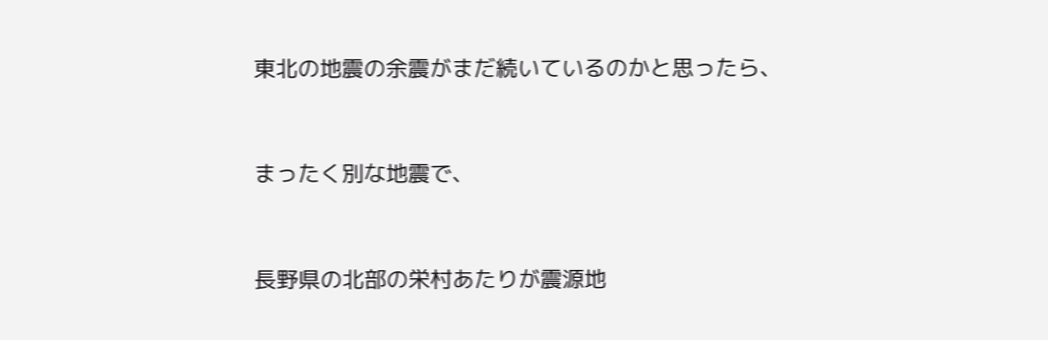東北の地震の余震がまだ続いているのかと思ったら、


まったく別な地震で、


長野県の北部の栄村あたりが震源地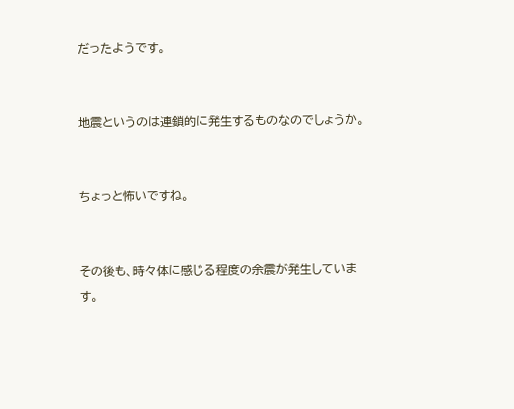だったようです。


地震というのは連鎖的に発生するものなのでしょうか。


ちょっと怖いですね。


その後も、時々体に感じる程度の余震が発生しています。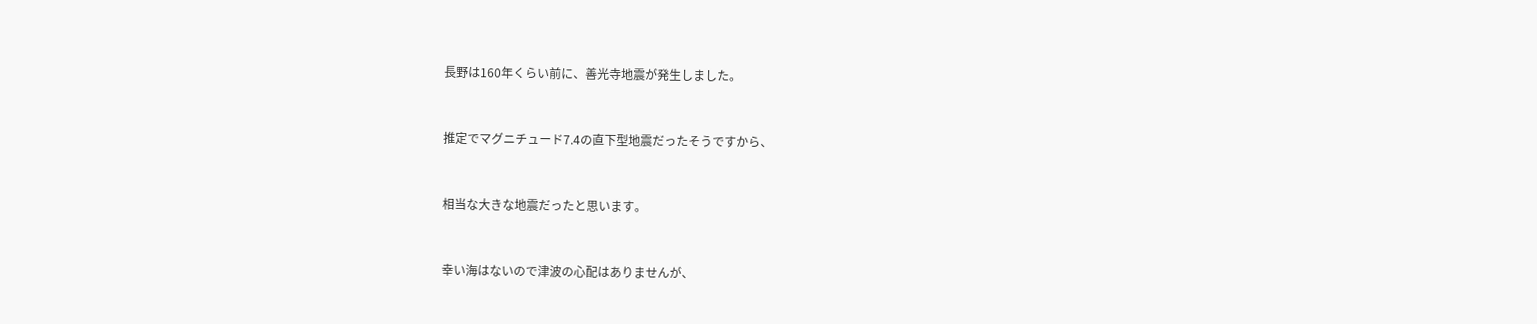長野は160年くらい前に、善光寺地震が発生しました。


推定でマグニチュード7.4の直下型地震だったそうですから、


相当な大きな地震だったと思います。


幸い海はないので津波の心配はありませんが、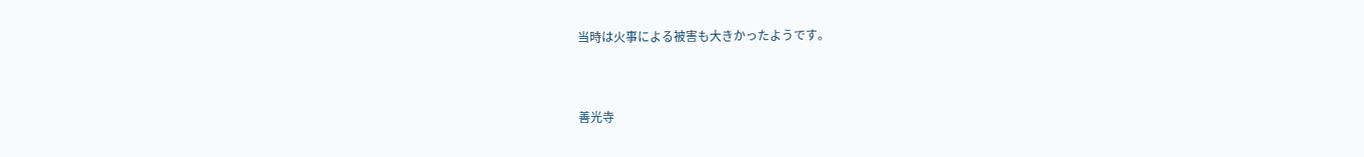当時は火事による被害も大きかったようです。


善光寺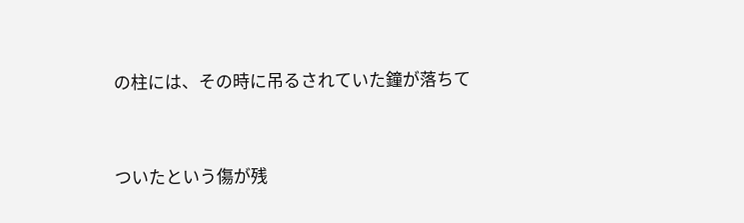の柱には、その時に吊るされていた鐘が落ちて


ついたという傷が残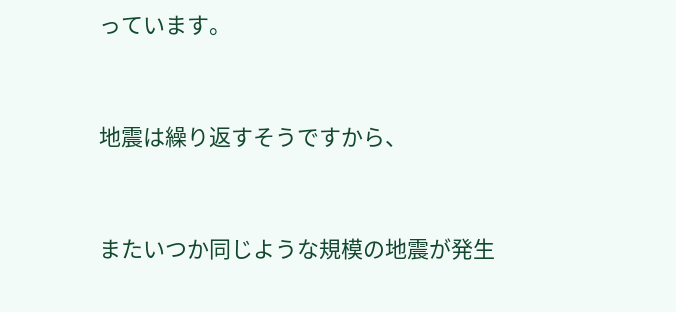っています。


地震は繰り返すそうですから、


またいつか同じような規模の地震が発生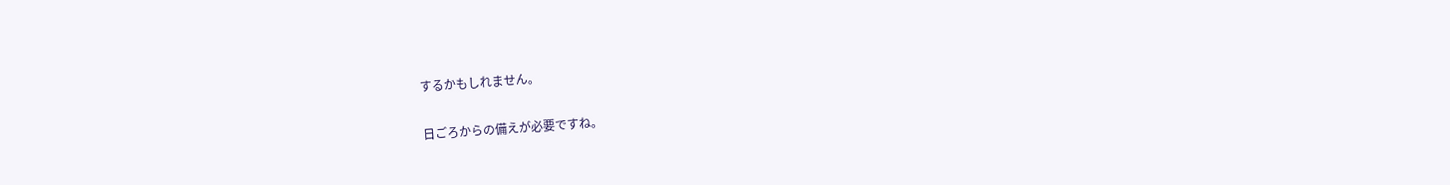するかもしれません。


日ごろからの備えが必要ですね。